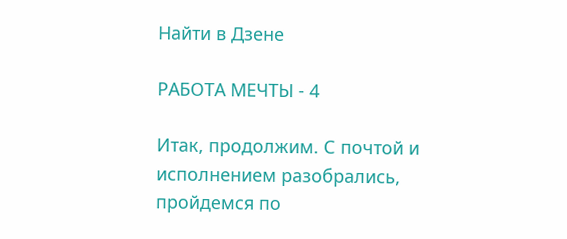Найти в Дзене

РАБОТА МЕЧТЫ - 4

Итак, продолжим. С почтой и исполнением разобрались, пройдемся по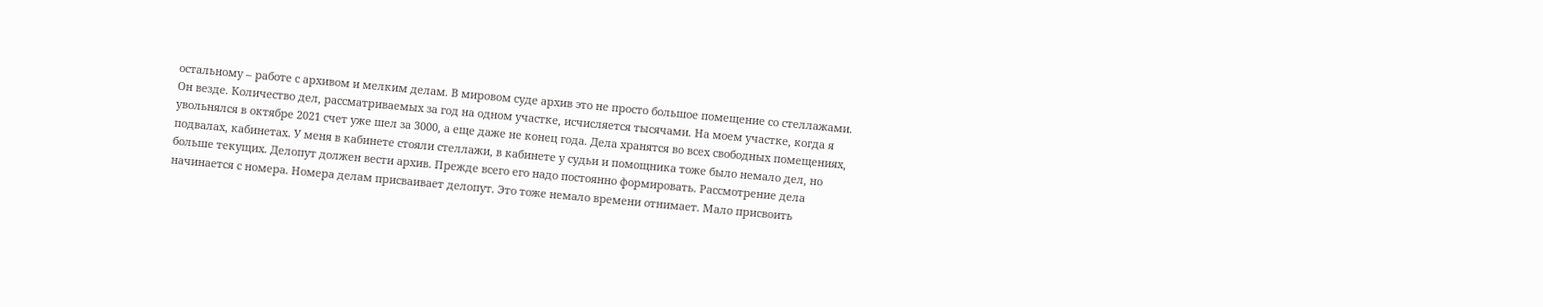остальному – работе с архивом и мелким делам. В мировом суде архив это не просто большое помещение со стеллажами. Он везде. Количество дел, рассматриваемых за год на одном участке, исчисляется тысячами. На моем участке, когда я увольнялся в октябре 2021 счет уже шел за 3000, а еще даже не конец года. Дела хранятся во всех свободных помещениях, подвалах, кабинетах. У меня в кабинете стояли стеллажи, в кабинете у судьи и помощника тоже было немало дел, но больше текущих. Делопут должен вести архив. Прежде всего его надо постоянно формировать. Рассмотрение дела начинается с номера. Номера делам присваивает делопут. Это тоже немало времени отнимает. Мало присвоить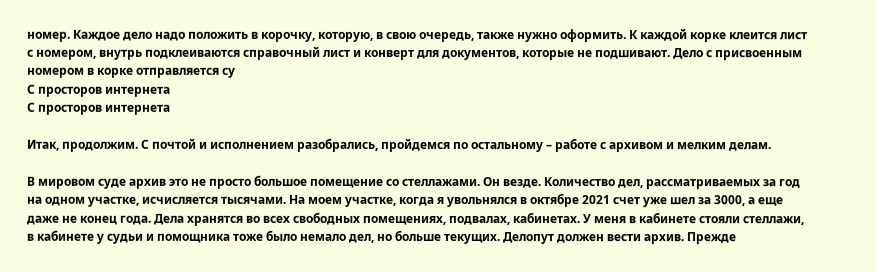номер. Каждое дело надо положить в корочку, которую, в свою очередь, также нужно оформить. К каждой корке клеится лист с номером, внутрь подклеиваются справочный лист и конверт для документов, которые не подшивают. Дело с присвоенным номером в корке отправляется су
С просторов интернета
С просторов интернета

Итак, продолжим. С почтой и исполнением разобрались, пройдемся по остальному – работе с архивом и мелким делам.

В мировом суде архив это не просто большое помещение со стеллажами. Он везде. Количество дел, рассматриваемых за год на одном участке, исчисляется тысячами. На моем участке, когда я увольнялся в октябре 2021 счет уже шел за 3000, а еще даже не конец года. Дела хранятся во всех свободных помещениях, подвалах, кабинетах. У меня в кабинете стояли стеллажи, в кабинете у судьи и помощника тоже было немало дел, но больше текущих. Делопут должен вести архив. Прежде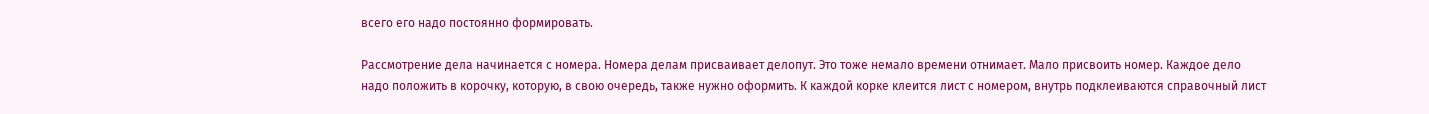всего его надо постоянно формировать.

Рассмотрение дела начинается с номера. Номера делам присваивает делопут. Это тоже немало времени отнимает. Мало присвоить номер. Каждое дело надо положить в корочку, которую, в свою очередь, также нужно оформить. К каждой корке клеится лист с номером, внутрь подклеиваются справочный лист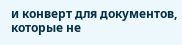и конверт для документов, которые не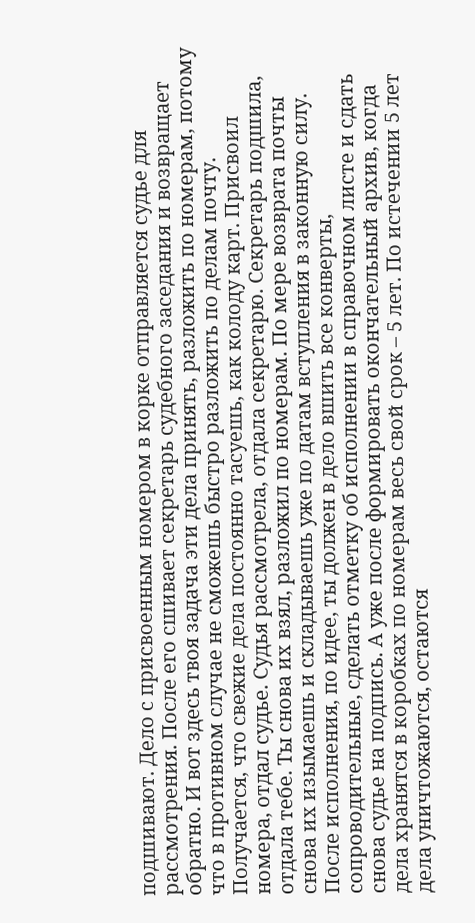подшивают. Дело с присвоенным номером в корке отправляется судье для рассмотрения. После его сшивает секретарь судебного заседания и возвращает обратно. И вот здесь твоя задача эти дела принять, разложить по номерам, потому что в противном случае не сможешь быстро разложить по делам почту. Получается, что свежие дела постоянно тасуешь, как колоду карт. Присвоил номера, отдал судье. Судья рассмотрела, отдала секретарю. Секретарь подшила, отдала тебе. Ты снова их взял, разложил по номерам. По мере возврата почты снова их изымаешь и складываешь уже по датам вступления в законную силу. После исполнения, по идее, ты должен в дело вшить все конверты, сопроводительные, сделать отметку об исполнении в справочном листе и сдать снова судье на подпись. А уже после формировать окончательный архив, когда дела хранятся в коробках по номерам весь свой срок – 5 лет. По истечении 5 лет дела уничтожаются, остаются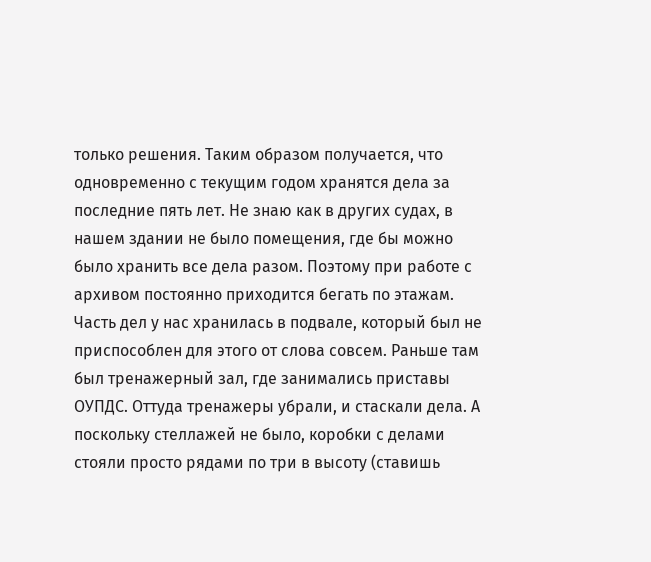только решения. Таким образом получается, что одновременно с текущим годом хранятся дела за последние пять лет. Не знаю как в других судах, в нашем здании не было помещения, где бы можно было хранить все дела разом. Поэтому при работе с архивом постоянно приходится бегать по этажам. Часть дел у нас хранилась в подвале, который был не приспособлен для этого от слова совсем. Раньше там был тренажерный зал, где занимались приставы ОУПДС. Оттуда тренажеры убрали, и стаскали дела. А поскольку стеллажей не было, коробки с делами стояли просто рядами по три в высоту (ставишь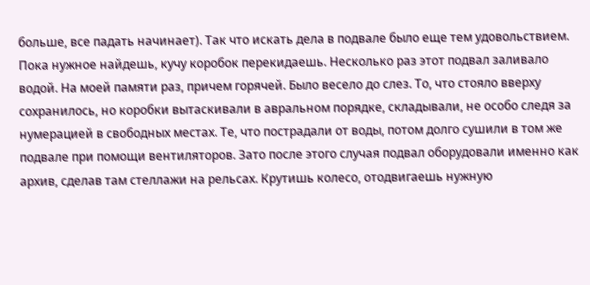больше, все падать начинает). Так что искать дела в подвале было еще тем удовольствием. Пока нужное найдешь, кучу коробок перекидаешь. Несколько раз этот подвал заливало водой. На моей памяти раз, причем горячей. Было весело до слез. То, что стояло вверху сохранилось, но коробки вытаскивали в авральном порядке, складывали, не особо следя за нумерацией в свободных местах. Те, что пострадали от воды, потом долго сушили в том же подвале при помощи вентиляторов. Зато после этого случая подвал оборудовали именно как архив, сделав там стеллажи на рельсах. Крутишь колесо, отодвигаешь нужную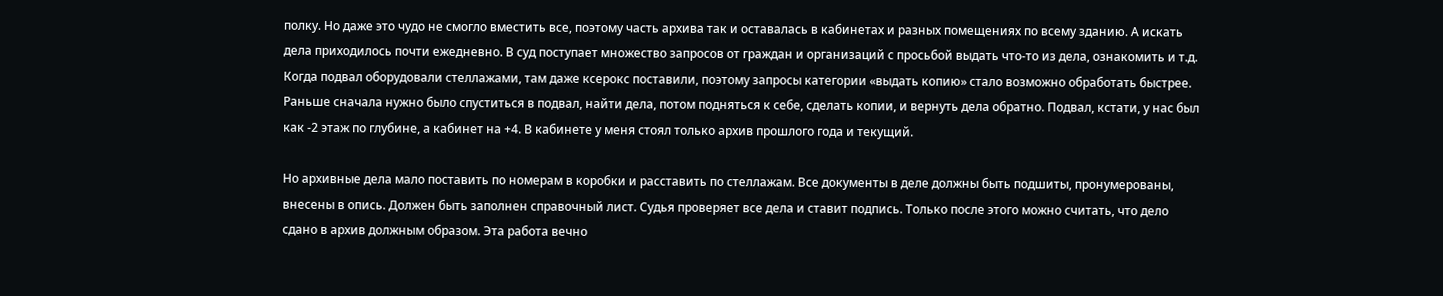полку. Но даже это чудо не смогло вместить все, поэтому часть архива так и оставалась в кабинетах и разных помещениях по всему зданию. А искать дела приходилось почти ежедневно. В суд поступает множество запросов от граждан и организаций с просьбой выдать что-то из дела, ознакомить и т.д. Когда подвал оборудовали стеллажами, там даже ксерокс поставили, поэтому запросы категории «выдать копию» стало возможно обработать быстрее. Раньше сначала нужно было спуститься в подвал, найти дела, потом подняться к себе, сделать копии, и вернуть дела обратно. Подвал, кстати, у нас был как -2 этаж по глубине, а кабинет на +4. В кабинете у меня стоял только архив прошлого года и текущий.

Но архивные дела мало поставить по номерам в коробки и расставить по стеллажам. Все документы в деле должны быть подшиты, пронумерованы, внесены в опись. Должен быть заполнен справочный лист. Судья проверяет все дела и ставит подпись. Только после этого можно считать, что дело сдано в архив должным образом. Эта работа вечно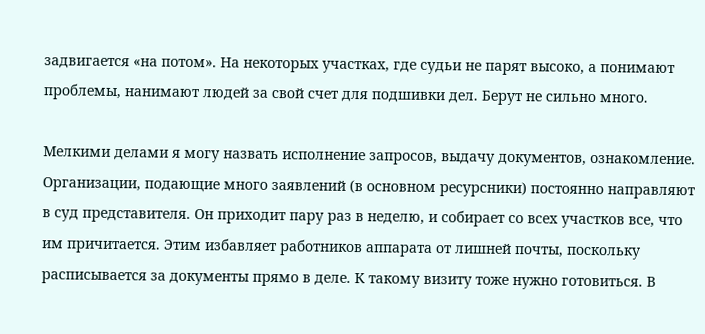задвигается «на потом». На некоторых участках, где судьи не парят высоко, а понимают проблемы, нанимают людей за свой счет для подшивки дел. Берут не сильно много.

Мелкими делами я могу назвать исполнение запросов, выдачу документов, ознакомление. Организации, подающие много заявлений (в основном ресурсники) постоянно направляют в суд представителя. Он приходит пару раз в неделю, и собирает со всех участков все, что им причитается. Этим избавляет работников аппарата от лишней почты, поскольку расписывается за документы прямо в деле. К такому визиту тоже нужно готовиться. В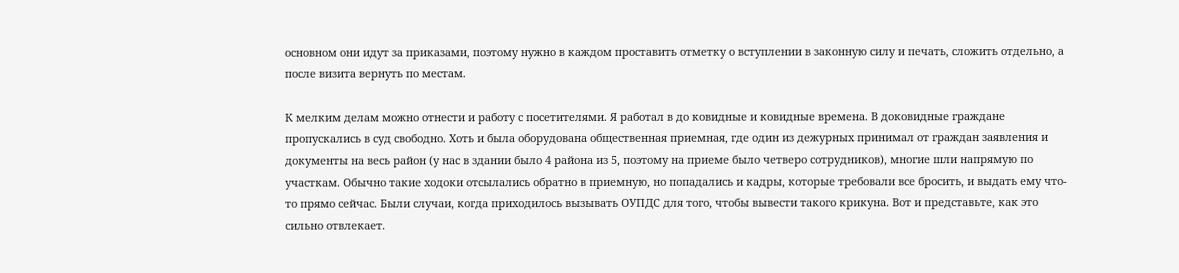основном они идут за приказами, поэтому нужно в каждом проставить отметку о вступлении в законную силу и печать, сложить отдельно, а после визита вернуть по местам.

К мелким делам можно отнести и работу с посетителями. Я работал в до ковидные и ковидные времена. В доковидные граждане пропускались в суд свободно. Хоть и была оборудована общественная приемная, где один из дежурных принимал от граждан заявления и документы на весь район (у нас в здании было 4 района из 5, поэтому на приеме было четверо сотрудников), многие шли напрямую по участкам. Обычно такие ходоки отсылались обратно в приемную, но попадались и кадры, которые требовали все бросить, и выдать ему что-то прямо сейчас. Были случаи, когда приходилось вызывать ОУПДС для того, чтобы вывести такого крикуна. Вот и представьте, как это сильно отвлекает.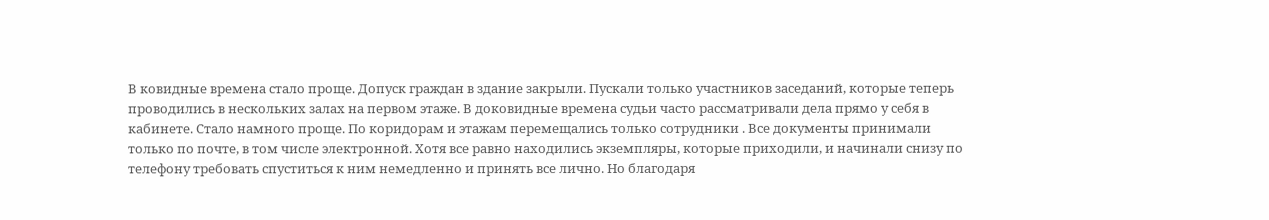В ковидные времена стало проще. Допуск граждан в здание закрыли. Пускали только участников заседаний, которые теперь проводились в нескольких залах на первом этаже. В доковидные времена судьи часто рассматривали дела прямо у себя в кабинете. Стало намного проще. По коридорам и этажам перемещались только сотрудники . Все документы принимали только по почте, в том числе электронной. Хотя все равно находились экземпляры, которые приходили, и начинали снизу по телефону требовать спуститься к ним немедленно и принять все лично. Но благодаря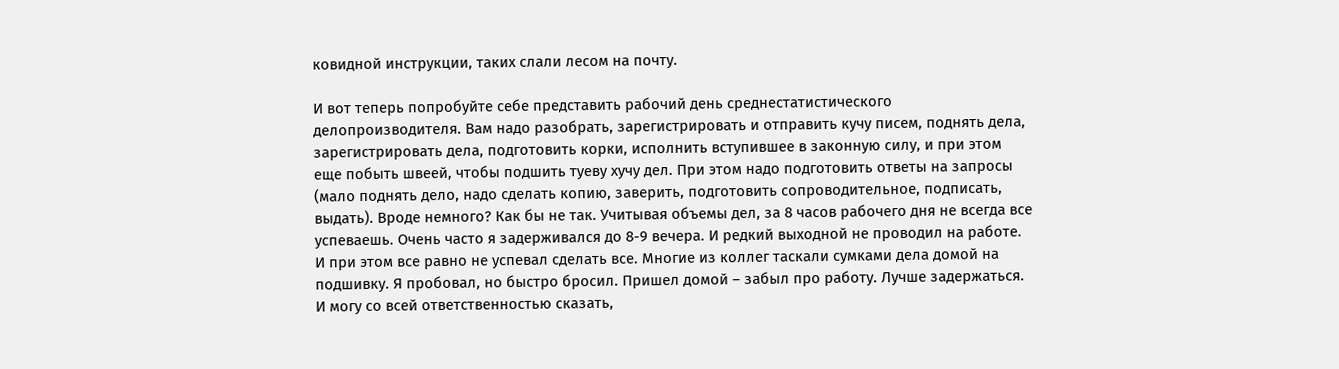ковидной инструкции, таких слали лесом на почту.

И вот теперь попробуйте себе представить рабочий день среднестатистического делопроизводителя. Вам надо разобрать, зарегистрировать и отправить кучу писем, поднять дела, зарегистрировать дела, подготовить корки, исполнить вступившее в законную силу, и при этом еще побыть швеей, чтобы подшить туеву хучу дел. При этом надо подготовить ответы на запросы (мало поднять дело, надо сделать копию, заверить, подготовить сопроводительное, подписать, выдать). Вроде немного? Как бы не так. Учитывая объемы дел, за 8 часов рабочего дня не всегда все успеваешь. Очень часто я задерживался до 8-9 вечера. И редкий выходной не проводил на работе. И при этом все равно не успевал сделать все. Многие из коллег таскали сумками дела домой на подшивку. Я пробовал, но быстро бросил. Пришел домой – забыл про работу. Лучше задержаться. И могу со всей ответственностью сказать,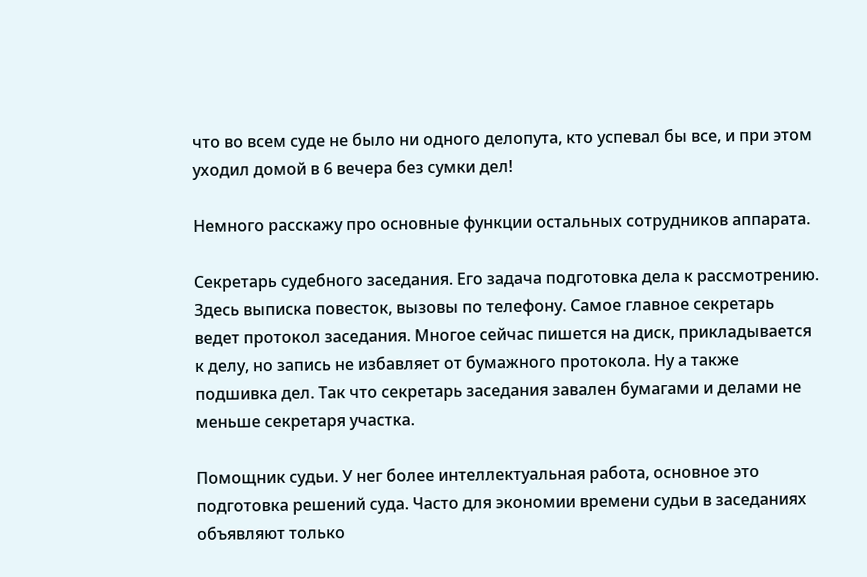что во всем суде не было ни одного делопута, кто успевал бы все, и при этом уходил домой в 6 вечера без сумки дел!

Немного расскажу про основные функции остальных сотрудников аппарата.

Секретарь судебного заседания. Его задача подготовка дела к рассмотрению. Здесь выписка повесток, вызовы по телефону. Самое главное секретарь ведет протокол заседания. Многое сейчас пишется на диск, прикладывается к делу, но запись не избавляет от бумажного протокола. Ну а также подшивка дел. Так что секретарь заседания завален бумагами и делами не меньше секретаря участка.

Помощник судьи. У нег более интеллектуальная работа, основное это подготовка решений суда. Часто для экономии времени судьи в заседаниях объявляют только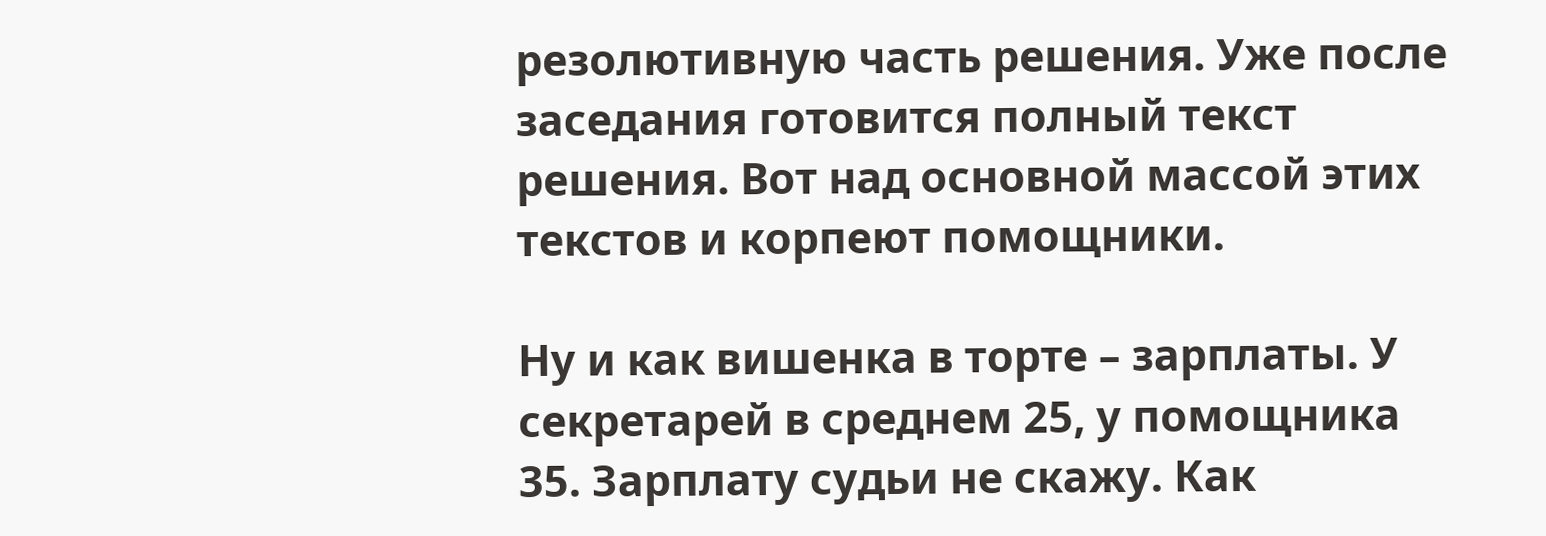резолютивную часть решения. Уже после заседания готовится полный текст решения. Вот над основной массой этих текстов и корпеют помощники.

Ну и как вишенка в торте – зарплаты. У секретарей в среднем 25, у помощника 35. Зарплату судьи не скажу. Как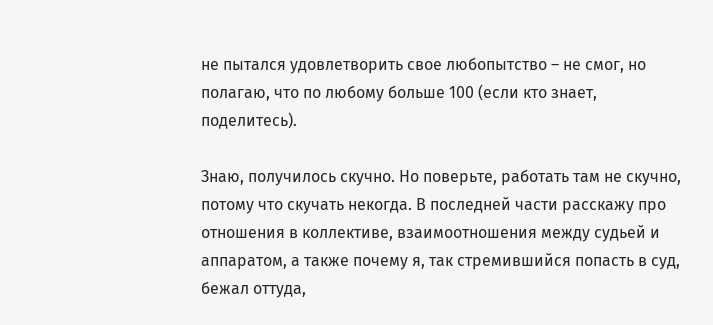не пытался удовлетворить свое любопытство – не смог, но полагаю, что по любому больше 100 (если кто знает, поделитесь).

Знаю, получилось скучно. Но поверьте, работать там не скучно, потому что скучать некогда. В последней части расскажу про отношения в коллективе, взаимоотношения между судьей и аппаратом, а также почему я, так стремившийся попасть в суд, бежал оттуда,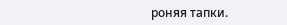роняя тапки.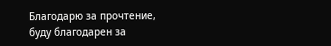Благодарю за прочтение, буду благодарен за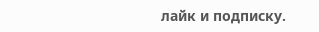лайк и подписку.